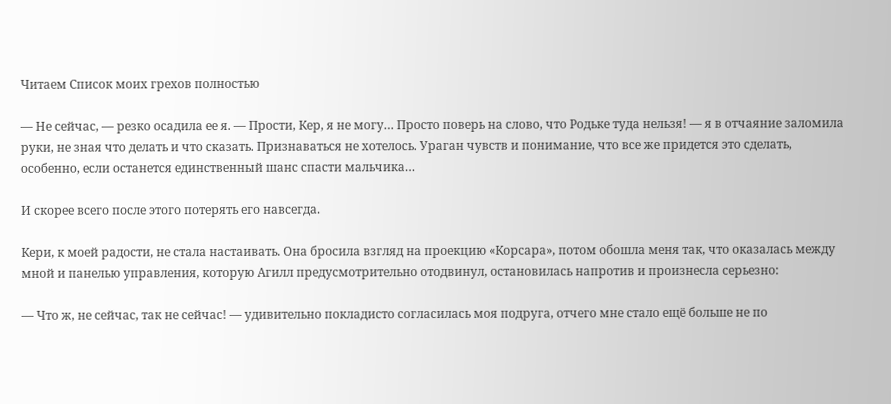Читаем Список моих грехов полностью

— Не сейчас, — резко осадила ее я. — Прости, Кер, я не могу… Просто поверь на слово, что Родьке туда нельзя! — я в отчаяние заломила руки, не зная что делать и что сказать. Признаваться не хотелось. Ураган чувств и понимание, что все же придется это сделать, особенно, если останется единственный шанс спасти мальчика…

И скорее всего после этого потерять его навсегда.

Кери, к моей радости, не стала настаивать. Она бросила взгляд на проекцию «Корсара», потом обошла меня так, что оказалась между мной и панелью управления, которую Агилл предусмотрительно отодвинул, остановилась напротив и произнесла серьезно:

— Что ж, не сейчас, так не сейчас! — удивительно покладисто согласилась моя подруга, отчего мне стало ещё больше не по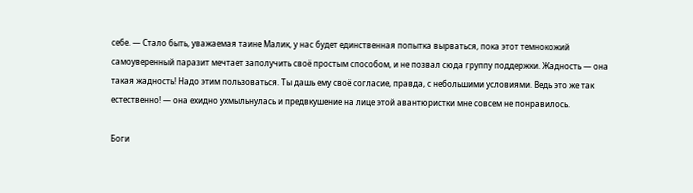себе. — Стало быть, уважаемая таине Малик, у нас будет единственная попытка вырваться, пока этот темнокожий самоуверенный паразит мечтает заполучить своё простым способом, и не позвал сюда группу поддержки. Жадность — она такая жадность! Надо этим пользоваться. Ты дашь ему своё согласие, правда, с небольшими условиями. Ведь это же так естественно! — она ехидно ухмыльнулась и предвкушение на лице этой авантюристки мне совсем не понравилось.

Боги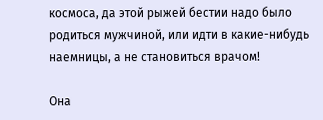космоса, да этой рыжей бестии надо было родиться мужчиной, или идти в какие-нибудь наемницы, а не становиться врачом!

Она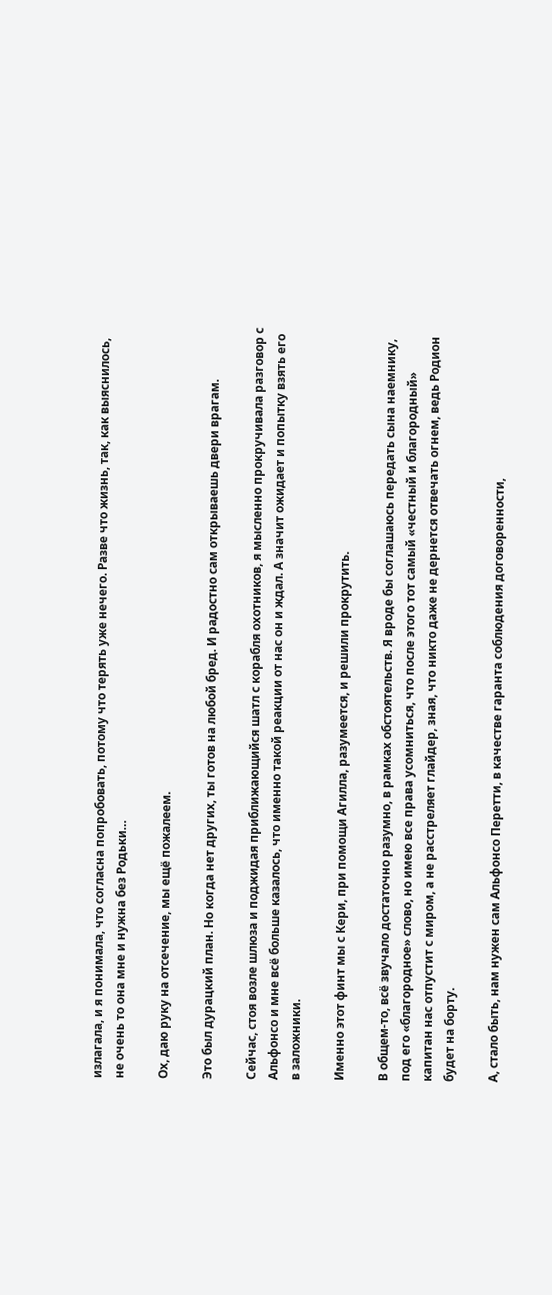излагала, и я понимала, что согласна попробовать, потому что терять уже нечего. Разве что жизнь, так, как выяснилось, не очень то она мне и нужна без Родьки…

Ох, даю руку на отсечение, мы ещё пожалеем.

Это был дурацкий план. Но когда нет других, ты готов на любой бред. И радостно сам открываешь двери врагам.

Сейчас, стоя возле шлюза и поджидая приближающийся шатл с корабля охотников, я мысленно прокручивала разговор с Альфонсо и мне всё больше казалось, что именно такой реакции от нас он и ждал. А значит ожидает и попытку взять его в заложники.

Именно этот финт мы с Кери, при помощи Агилла, разумеется, и решили прокрутить.

В общем-то, всё звучало достаточно разумно, в рамках обстоятельств. Я вроде бы соглашаюсь передать сына наемнику, под его «благородное» слово, но имею все права усомниться, что после этого тот самый «честный и благородный» капитан нас отпустит с миром, а не расстреляет глайдер, зная, что никто даже не дернется отвечать огнем, ведь Родион будет на борту.

А, стало быть, нам нужен сам Альфонсо Перетти, в качестве гаранта соблюдения договоренности,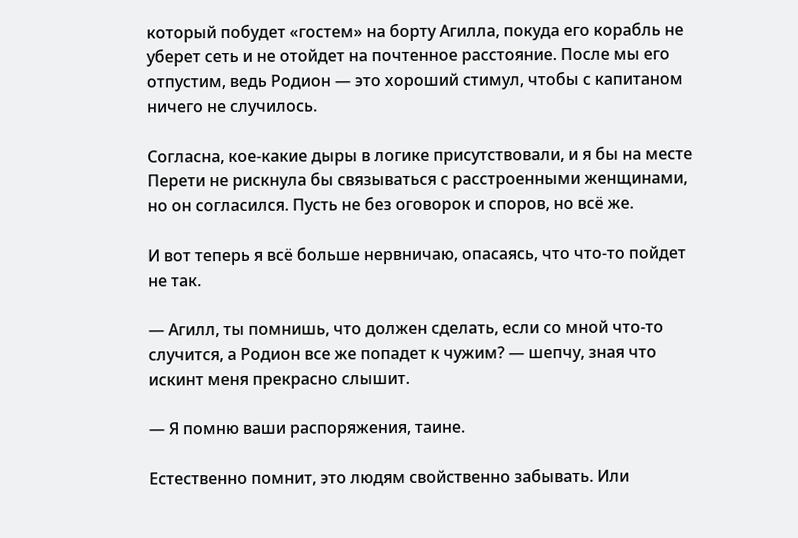который побудет «гостем» на борту Агилла, покуда его корабль не уберет сеть и не отойдет на почтенное расстояние. После мы его отпустим, ведь Родион — это хороший стимул, чтобы с капитаном ничего не случилось.

Согласна, кое-какие дыры в логике присутствовали, и я бы на месте Перети не рискнула бы связываться с расстроенными женщинами, но он согласился. Пусть не без оговорок и споров, но всё же.

И вот теперь я всё больше нервничаю, опасаясь, что что-то пойдет не так.

— Агилл, ты помнишь, что должен сделать, если со мной что-то случится, а Родион все же попадет к чужим? — шепчу, зная что искинт меня прекрасно слышит.

— Я помню ваши распоряжения, таине.

Естественно помнит, это людям свойственно забывать. Или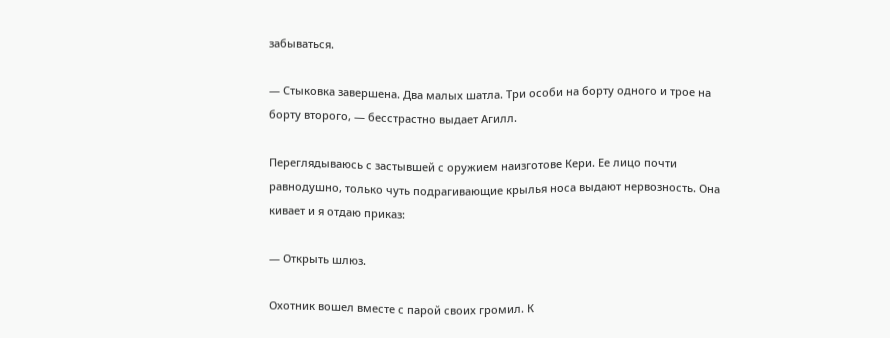забываться.

— Стыковка завершена. Два малых шатла. Три особи на борту одного и трое на борту второго, — бесстрастно выдает Агилл.

Переглядываюсь с застывшей с оружием наизготове Кери. Ее лицо почти равнодушно, только чуть подрагивающие крылья носа выдают нервозность. Она кивает и я отдаю приказ:

— Открыть шлюз.

Охотник вошел вместе с парой своих громил. К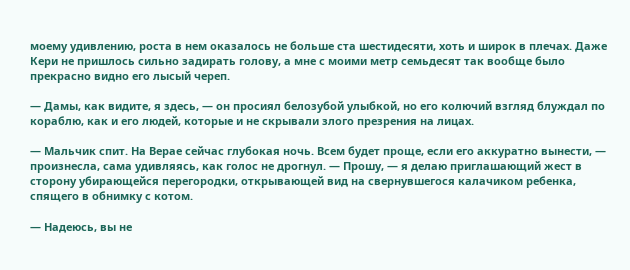моему удивлению, роста в нем оказалось не больше ста шестидесяти, хоть и широк в плечах. Даже Кери не пришлось сильно задирать голову, а мне с моими метр семьдесят так вообще было прекрасно видно его лысый череп.

— Дамы, как видите, я здесь, — он просиял белозубой улыбкой, но его колючий взгляд блуждал по кораблю, как и его людей, которые и не скрывали злого презрения на лицах.

— Мальчик спит. На Верае сейчас глубокая ночь. Всем будет проще, если его аккуратно вынести, — произнесла, сама удивляясь, как голос не дрогнул. — Прошу, — я делаю приглашающий жест в сторону убирающейся перегородки, открывающей вид на свернувшегося калачиком ребенка, спящего в обнимку с котом.

— Надеюсь, вы не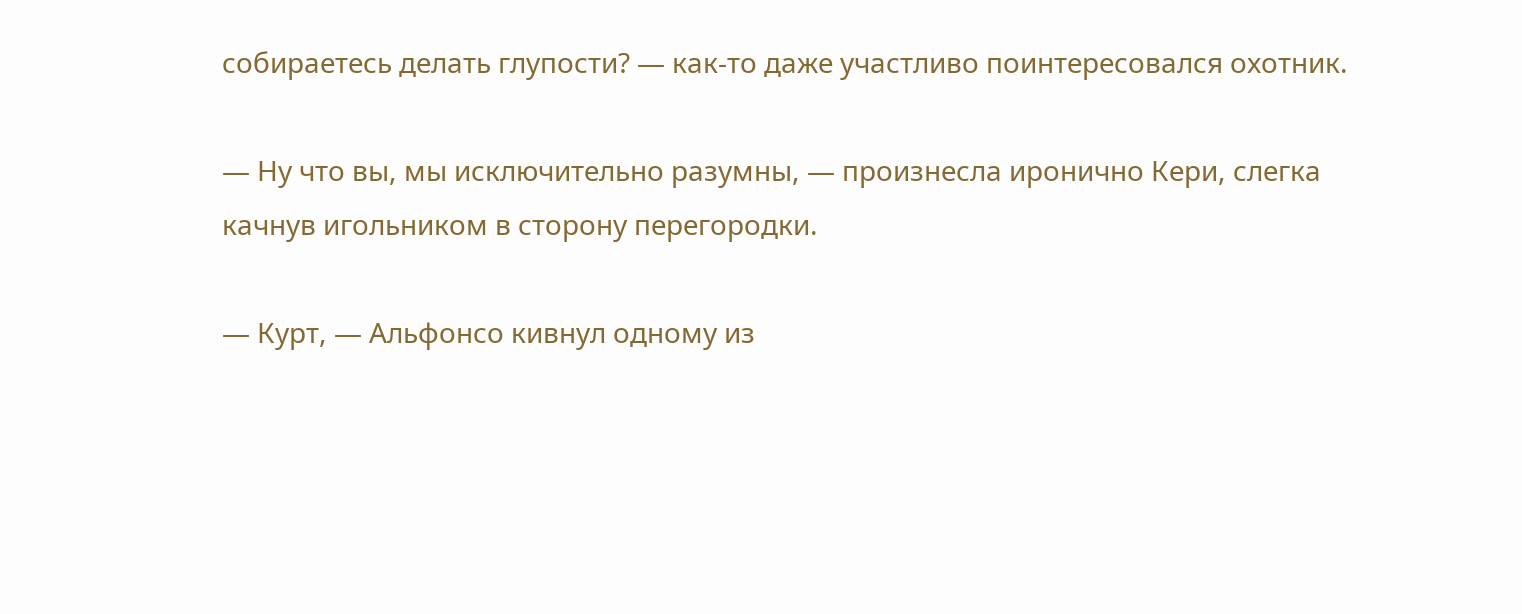собираетесь делать глупости? — как-то даже участливо поинтересовался охотник.

— Ну что вы, мы исключительно разумны, — произнесла иронично Кери, слегка качнув игольником в сторону перегородки.

— Курт, — Альфонсо кивнул одному из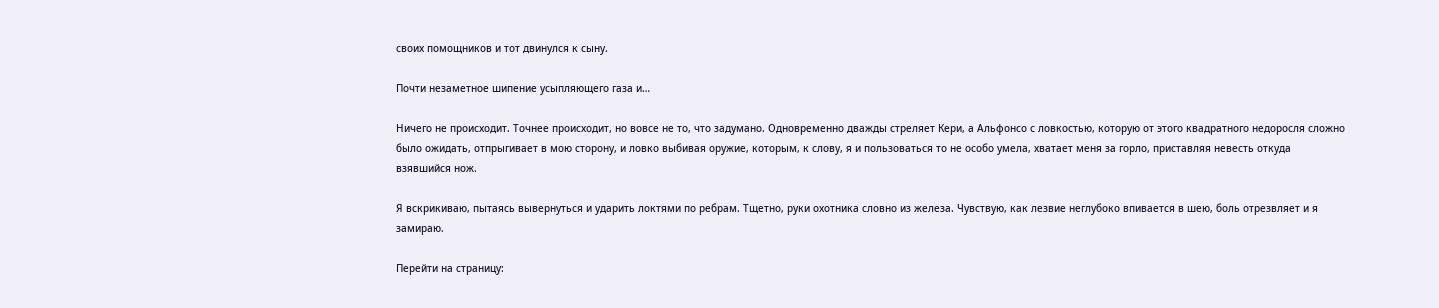своих помощников и тот двинулся к сыну.

Почти незаметное шипение усыпляющего газа и…

Ничего не происходит. Точнее происходит, но вовсе не то, что задумано. Одновременно дважды стреляет Кери, а Альфонсо с ловкостью, которую от этого квадратного недоросля сложно было ожидать, отпрыгивает в мою сторону, и ловко выбивая оружие, которым, к слову, я и пользоваться то не особо умела, хватает меня за горло, приставляя невесть откуда взявшийся нож.

Я вскрикиваю, пытаясь вывернуться и ударить локтями по ребрам. Тщетно, руки охотника словно из железа. Чувствую, как лезвие неглубоко впивается в шею, боль отрезвляет и я замираю.

Перейти на страницу: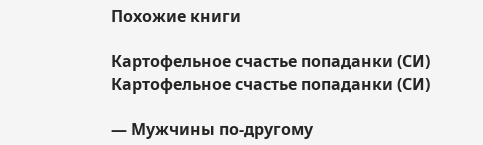Похожие книги

Картофельное счастье попаданки (СИ)
Картофельное счастье попаданки (СИ)

— Мужчины по-другому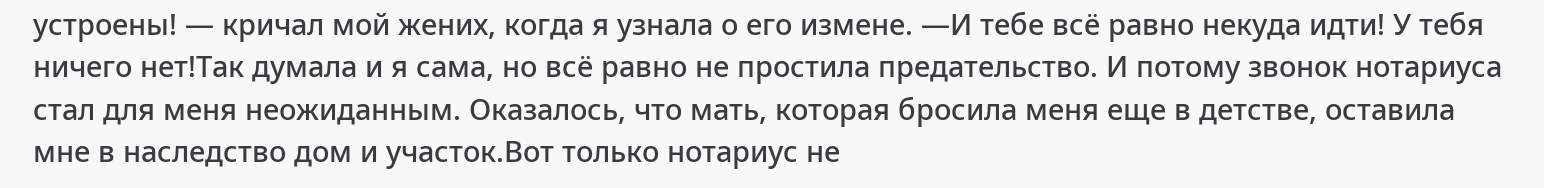устроены! — кричал мой жених, когда я узнала о его измене. —И тебе всё равно некуда идти! У тебя ничего нет!Так думала и я сама, но всё равно не простила предательство. И потому звонок нотариуса стал для меня неожиданным. Оказалось, что мать, которая бросила меня еще в детстве, оставила мне в наследство дом и участок.Вот только нотариус не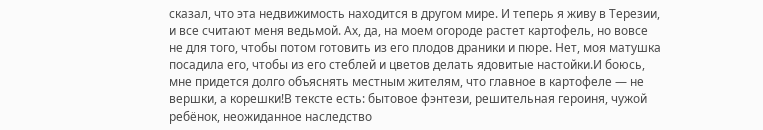сказал, что эта недвижимость находится в другом мире. И теперь я живу в Терезии, и все считают меня ведьмой. Ах, да, на моем огороде растет картофель, но вовсе не для того, чтобы потом готовить из его плодов драники и пюре. Нет, моя матушка посадила его, чтобы из его стеблей и цветов делать ядовитые настойки.И боюсь, мне придется долго объяснять местным жителям, что главное в картофеле — не вершки, а корешки!В тексте есть: бытовое фэнтези, решительная героиня, чужой ребёнок, неожиданное наследство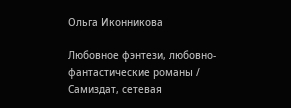Ольга Иконникова

Любовное фэнтези, любовно-фантастические романы / Самиздат, сетевая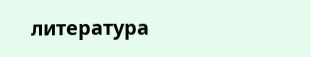литература